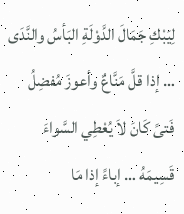لِيَبْكِ جَمَالَ الدَّوْلَةِ البَأسُ والنَّدَى … إذا قلَّ مَنَّاعٌ وأعوزَ مُفضِلُ
فَتىً كَانَ لاَ يُعْطِي السَّواءَ قَسِيمَهُ … إباءً إذا مَا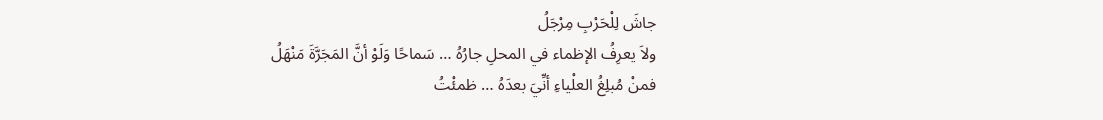جاشَ لِلْحَرْبِ مِرْجَلُ
ولاَ يعرِفُ الإظماء في المحلِ جارُهُ … سَماحًا وَلَوْ أنَّ المَجَرَّةَ مَنْهَلُ
فمنْ مُبلِغُ العلْياءِ أنِّيَ بعدَهُ … ظمئْتُ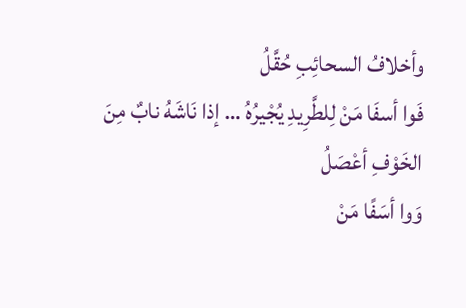وأخلافُ السحائِبِ حُقَّلُ
فَوا أسفَا مَنْ لِلطَّرِيدِ يُجْيرُهُ … إذا نَاشَهُ نابٌ مِنَ الخَوْفِ أعْصَلُ
وَوا أسَفًا مَنْ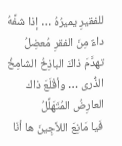للفقيرِ يميرُهُ … إذا شفَّهُ داءٌ مِنَ الفقرِ مُعضِلُ
تهدَّمَ ذاكَ الباذِخُ الشامِخُ الذُّرى … وأقْلَعَ ذاك العارِضُ المُتَهَلِّلُ
فَيا مَانِعَ اللاَّجِينَ ها أنَا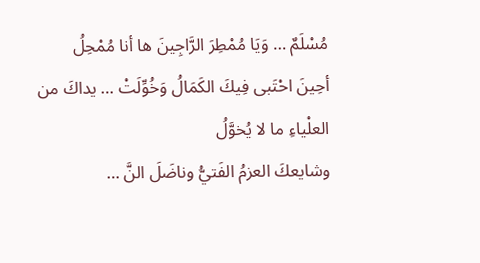مُسْلَمٌ … وَيَا مُمْطِرَ الرَّاجِينَ ها أنا مُمْحِلُ
أحِينَ احْتَبى فِيكَ الكَمَالُ وَخُوِّلَتْ … يداكَ من العلْياءِ ما لا يُخوَّلُ
وشايعكَ العزمُ الفَتيُّ وناضَلَ النَّ …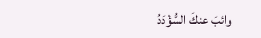وائبَ عنكَ السُّؤْدَدُ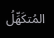المُتكَهِّلُ